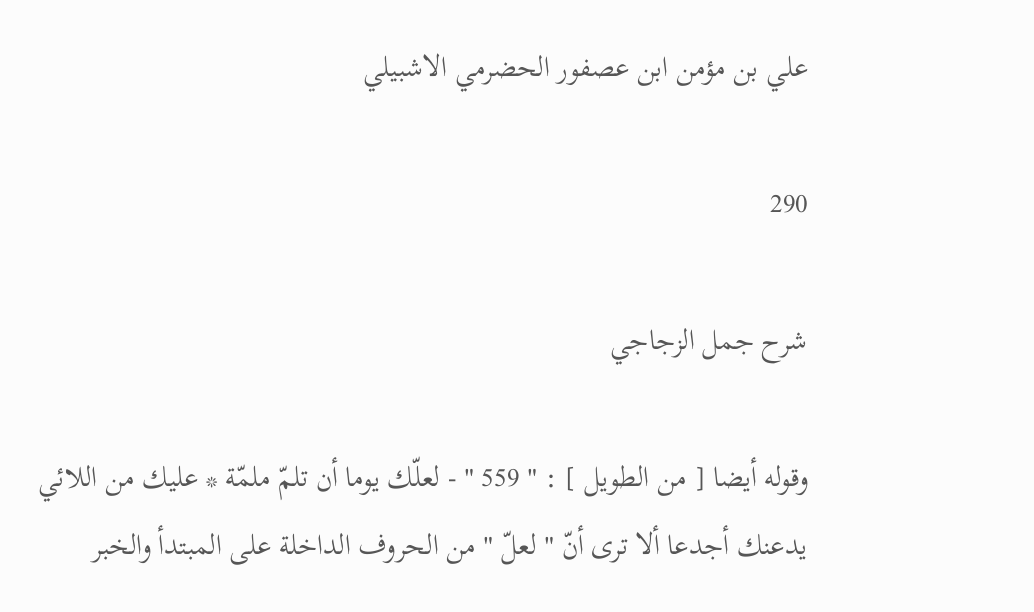علي بن مؤمن ابن عصفور الحضرمي الاشبيلي

290

شرح جمل الزجاجي

وقوله أيضا [ من الطويل ] : " 559 " - لعلّك يوما أن تلمّ ملمّة * عليك من اللائي يدعنك أجدعا ألا ترى أنّ " لعلّ " من الحروف الداخلة على المبتدأ والخبر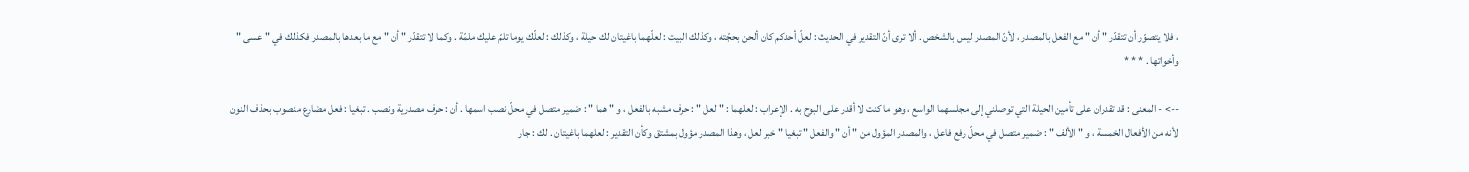، فلا يتصوّر أن تتقدّر " أن " مع الفعل بالمصدر ، لأنّ المصدر ليس بالشخص . ألا ترى أنّ التقدير في الحديث : لعلّ أحدكم كان ألحن بحجّته ، وكذلك البيت : لعلّهما باغيتان لك حيلة ، وكذلك : لعلّك يوما تلمّ عليك ملمّة . وكما لا تتقدّر " أن " مع ما بعدها بالمصدر فكذلك في " عسى " وأخواتها . * * *

--> - المعنى : قد تقدران على تأمين الحيلة التي توصلني إلى مجلسهما الواسع ، وهو ما كنت لا أقدر على البوح به . الإعراب : لعلهما : " لعل " : حرف مشبه بالفعل ، و " هما " : ضمير متصل في محلّ نصب اسمها . أن : حرف مصدرية ونصب . تبغيا : فعل مضارع منصوب بحذف النون لأنه من الأفعال الخمسة ، و " الألف " : ضمير متصل في محلّ رفع فاعل ، والمصدر المؤول من " أن " والفعل " تبغيا " خبر لعل ، وهذا المصدر مؤول بمشتق وكأن التقدير : لعلهما باغيتان . لك : جار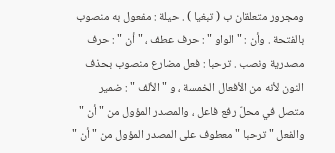ومجرور متعلقان ب ( تبغيا ) . حيلة : مفعول به منصوب بالفتحة . وأن : " الواو " : حرف عطف ، " أن " : حرف مصدرية ونصب . ترحبا : فعل مضارع منصوب بحذف النون لأنه من الأفعال الخمسة ، و " الألف " : ضمير متصل في محلّ رفع فاعل ، والمصدر المؤول من " أن " والفعل " ترحبا " معطوف على المصدر المؤول من " أن "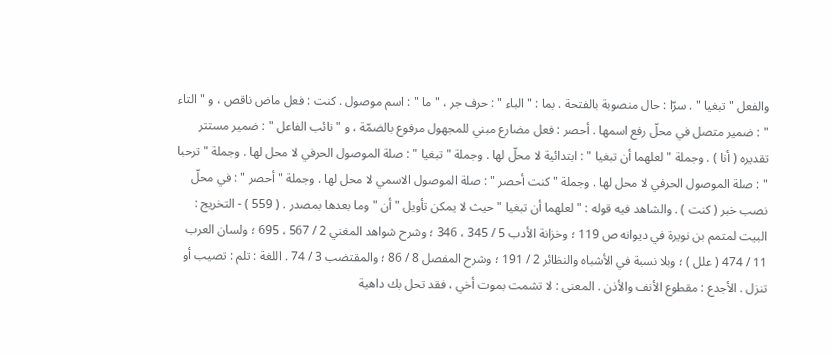والفعل " تبغيا " . سرّا : حال منصوبة بالفتحة . بما : " الباء " : حرف جر ، " ما " : اسم موصول . كنت : فعل ماض ناقص ، و " التاء " : ضمير متصل في محلّ رفع اسمها . أحصر : فعل مضارع مبني للمجهول مرفوع بالضمّة ، و " نائب الفاعل " : ضمير مستتر تقديره ( أنا ) . وجملة " لعلهما أن تبغيا " : ابتدائية لا محلّ لها . وجملة " تبغيا " : صلة الموصول الحرفي لا محل لها . وجملة " ترحبا " : صلة الموصول الحرفي لا محل لها . وجملة " كنت أحصر " : صلة الموصول الاسمي لا محل لها . وجملة " أحصر " : في محلّ نصب خبر ( كنت ) . والشاهد فيه قوله : " لعلهما أن تبغيا " حيث لا يمكن تأويل " أن " وما بعدها بمصدر . ( 559 ) - التخريج : البيت لمتمم بن نويرة في ديوانه ص 119 ؛ وخزانة الأدب 5 / 345 ، 346 ؛ وشرح شواهد المغني 2 / 567 ، 695 ؛ ولسان العرب 11 / 474 ( علل ) ؛ وبلا نسبة في الأشباه والنظائر 2 / 191 ؛ وشرح المفصل 8 / 86 ؛ والمقتضب 3 / 74 . اللغة : تلم : تصيب أو تنزل . الأجدع : مقطوع الأنف والأذن . المعنى : لا تشمت بموت أخي ، فقد تحل بك داهية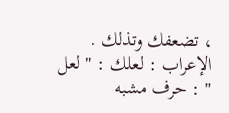، تضعفك وتذلك . الإعراب : لعلك : " لعل " : حرف مشبه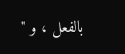بالفعل ، و "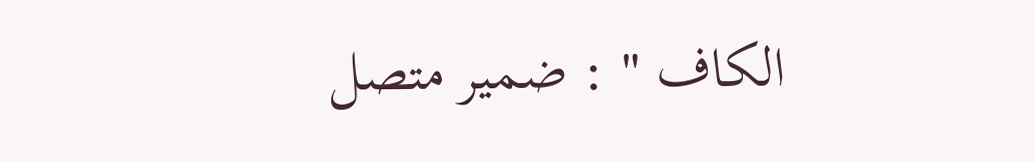الكاف " : ضمير متصل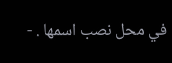في محل نصب اسمها . -